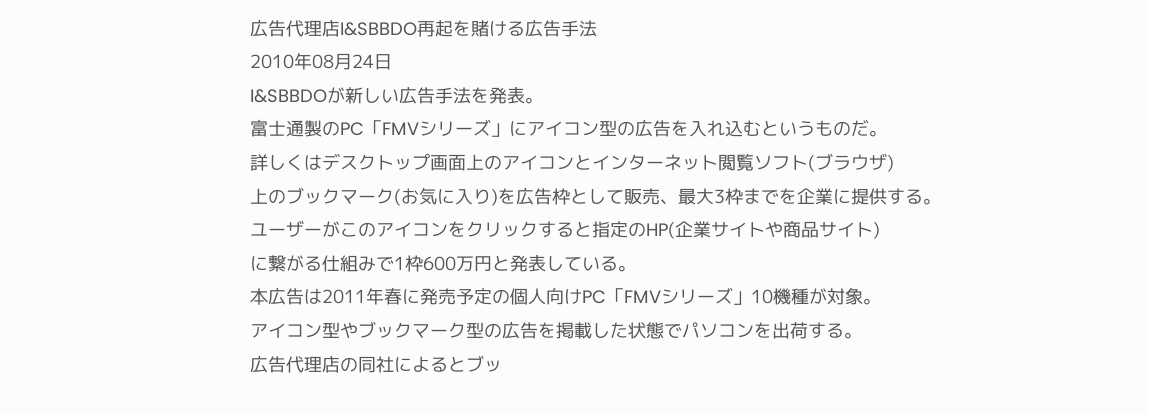広告代理店I&SBBDO再起を賭ける広告手法
2010年08月24日
I&SBBDOが新しい広告手法を発表。
富士通製のPC「FMVシリーズ」にアイコン型の広告を入れ込むというものだ。
詳しくはデスクトップ画面上のアイコンとインターネット閲覧ソフト(ブラウザ)
上のブックマーク(お気に入り)を広告枠として販売、最大3枠までを企業に提供する。
ユーザーがこのアイコンをクリックすると指定のHP(企業サイトや商品サイト)
に繋がる仕組みで1枠600万円と発表している。
本広告は2011年春に発売予定の個人向けPC「FMVシリーズ」10機種が対象。
アイコン型やブックマーク型の広告を掲載した状態でパソコンを出荷する。
広告代理店の同社によるとブッ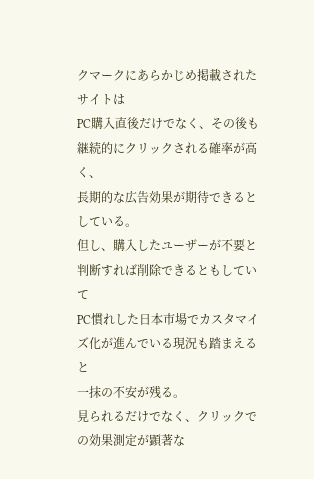クマークにあらかじめ掲載されたサイトは
PC購入直後だけでなく、その後も継続的にクリックされる確率が高く、
長期的な広告効果が期待できるとしている。
但し、購入したユーザーが不要と判断すれば削除できるともしていて
PC慣れした日本市場でカスタマイズ化が進んでいる現況も踏まえると
一抹の不安が残る。
見られるだけでなく、クリックでの効果測定が顕著な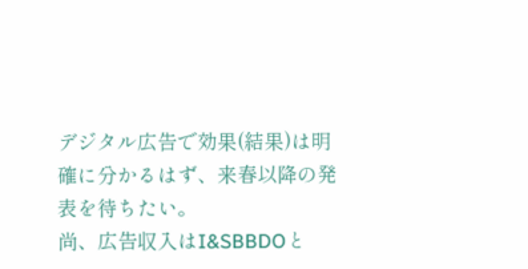デジタル広告で効果(結果)は明確に分かるはず、来春以降の発表を待ちたい。
尚、広告収入はI&SBBDOと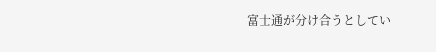富士通が分け合うとしてい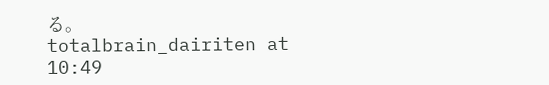る。
totalbrain_dairiten at 10:49